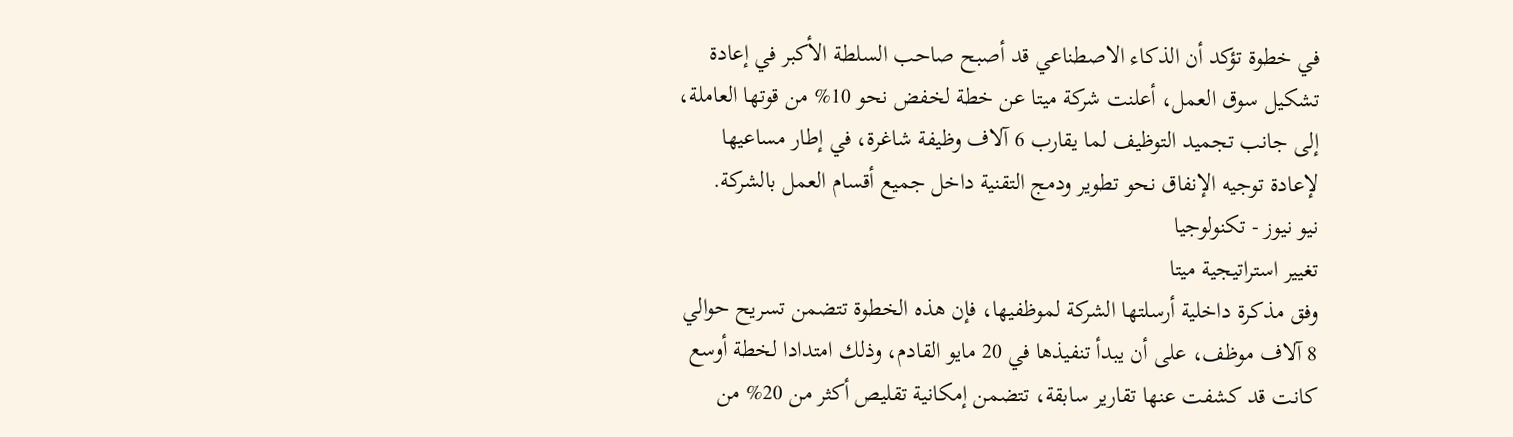في خطوة تؤكد أن الذكاء الاصطناعي قد أصبح صاحب السلطة الأكبر في إعادة تشكيل سوق العمل، أعلنت شركة ميتا عن خطة لخفض نحو 10% من قوتها العاملة، إلى جانب تجميد التوظيف لما يقارب 6 آلاف وظيفة شاغرة، في إطار مساعيها لإعادة توجيه الإنفاق نحو تطوير ودمج التقنية داخل جميع أقسام العمل بالشركة.
نيو نيوز - تكنولوجيا
تغيير استراتيجية ميتا
وفق مذكرة داخلية أرسلتها الشركة لموظفيها، فإن هذه الخطوة تتضمن تسريح حوالي 8 آلاف موظف، على أن يبدأ تنفيذها في 20 مايو القادم، وذلك امتدادا لخطة أوسع كانت قد كشفت عنها تقارير سابقة، تتضمن إمكانية تقليص أكثر من 20% من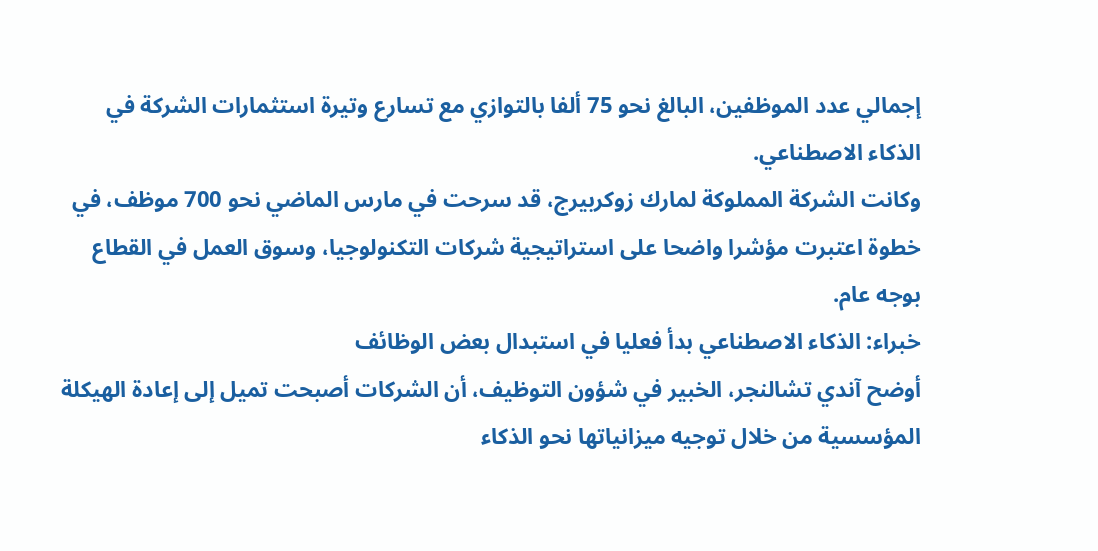إجمالي عدد الموظفين، البالغ نحو 75 ألفا بالتوازي مع تسارع وتيرة استثمارات الشركة في الذكاء الاصطناعي.
وكانت الشركة المملوكة لمارك زوكربيرج، قد سرحت في مارس الماضي نحو 700 موظف، في خطوة اعتبرت مؤشرا واضحا على استراتيجية شركات التكنولوجيا، وسوق العمل في القطاع بوجه عام.
خبراء: الذكاء الاصطناعي بدأ فعليا في استبدال بعض الوظائف
أوضح آندي تشالنجر، الخبير في شؤون التوظيف، أن الشركات أصبحت تميل إلى إعادة الهيكلة المؤسسية من خلال توجيه ميزانياتها نحو الذكاء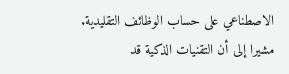الاصطناعي على حساب الوظائف التقليدية.
مشيرا إلى أن التقنيات الذكية قد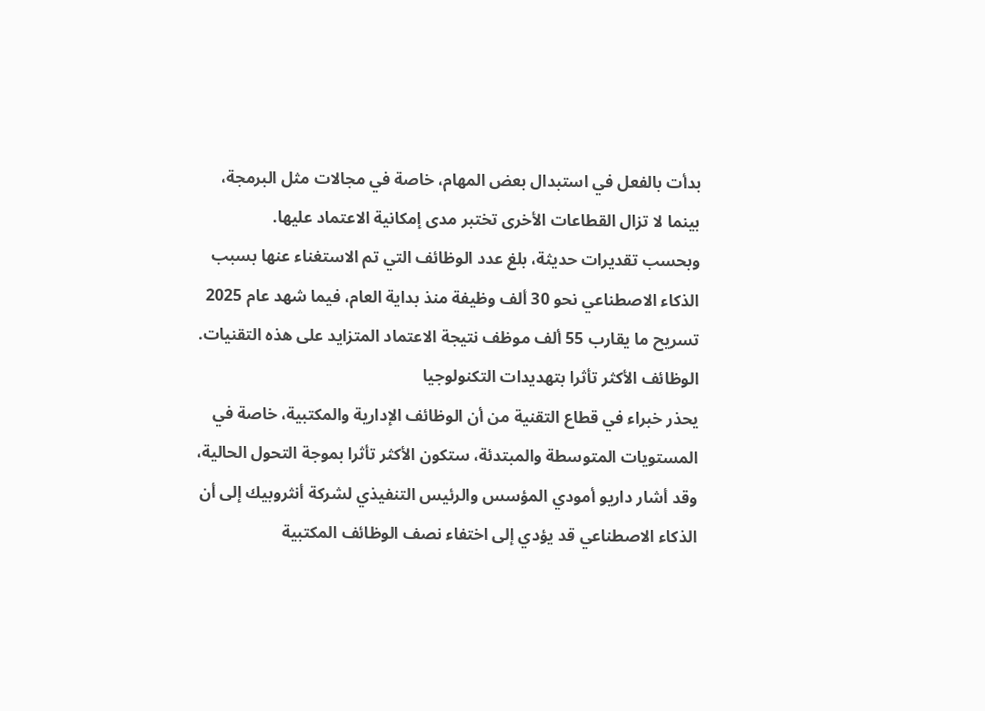بدأت بالفعل في استبدال بعض المهام، خاصة في مجالات مثل البرمجة، بينما لا تزال القطاعات الأخرى تختبر مدى إمكانية الاعتماد عليها.
وبحسب تقديرات حديثة، بلغ عدد الوظائف التي تم الاستغناء عنها بسبب الذكاء الاصطناعي نحو 30 ألف وظيفة منذ بداية العام، فيما شهد عام 2025 تسريح ما يقارب 55 ألف موظف نتيجة الاعتماد المتزايد على هذه التقنيات.
الوظائف الأكثر تأثرا بتهديدات التكنولوجيا
يحذر خبراء في قطاع التقنية من أن الوظائف الإدارية والمكتبية، خاصة في المستويات المتوسطة والمبتدئة، ستكون الأكثر تأثرا بموجة التحول الحالية، وقد أشار داريو أمودي المؤسس والرئيس التنفيذي لشركة أنثروبيك إلى أن الذكاء الاصطناعي قد يؤدي إلى اختفاء نصف الوظائف المكتبية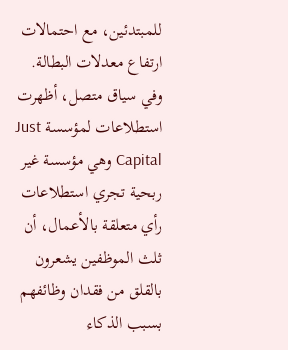للمبتدئين، مع احتمالات ارتفاع معدلات البطالة.
وفي سياق متصل، أظهرت استطلاعات لمؤسسة Just Capital وهي مؤسسة غير ربحية تجري استطلاعات رأي متعلقة بالأعمال، أن ثلث الموظفين يشعرون بالقلق من فقدان وظائفهم بسبب الذكاء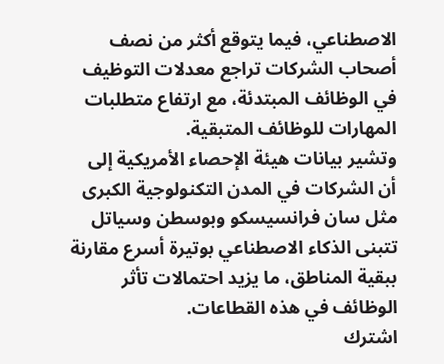الاصطناعي، فيما يتوقع أكثر من نصف أصحاب الشركات تراجع معدلات التوظيف في الوظائف المبتدئة، مع ارتفاع متطلبات المهارات للوظائف المتبقية.
وتشير بيانات هيئة الإحصاء الأمريكية إلى أن الشركات في المدن التكنولوجية الكبرى مثل سان فرانسيسكو وبوسطن وسياتل تتبنى الذكاء الاصطناعي بوتيرة أسرع مقارنة ببقية المناطق، ما يزيد احتمالات تأثر الوظائف في هذه القطاعات.
اشترك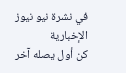في نشرة نيو نيوز الإخبارية
كن أول يصله آخر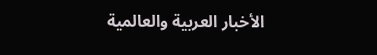الأخبار العربية والعالمية